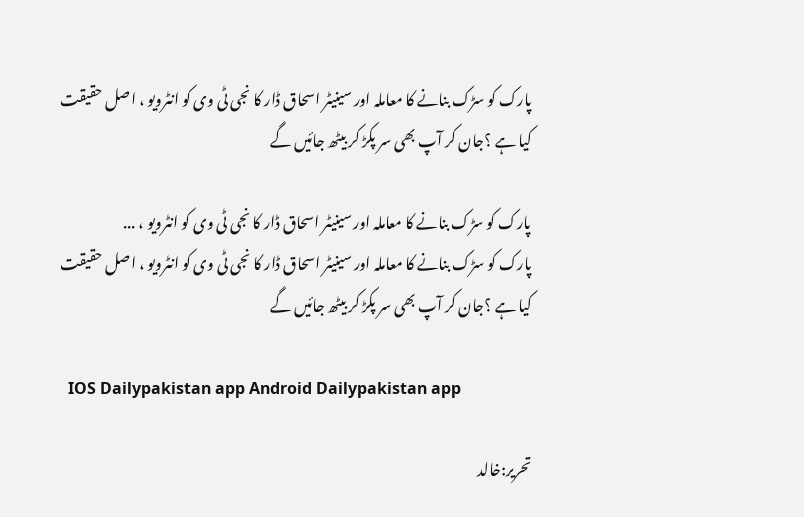پارک کو سڑک بنانے کا معاملہ اور سینیٹر اسحاق ڈار کا نجی ٹی وی کو انٹرویو ، اصل حقیقت کیا ہے ؟جان کر آپ بھی سر پکڑ کر بیٹھ جائیں گے

پارک کو سڑک بنانے کا معاملہ اور سینیٹر اسحاق ڈار کا نجی ٹی وی کو انٹرویو ، ...
پارک کو سڑک بنانے کا معاملہ اور سینیٹر اسحاق ڈار کا نجی ٹی وی کو انٹرویو ، اصل حقیقت کیا ہے ؟جان کر آپ بھی سر پکڑ کر بیٹھ جائیں گے

  IOS Dailypakistan app Android Dailypakistan app

تحریر:خالد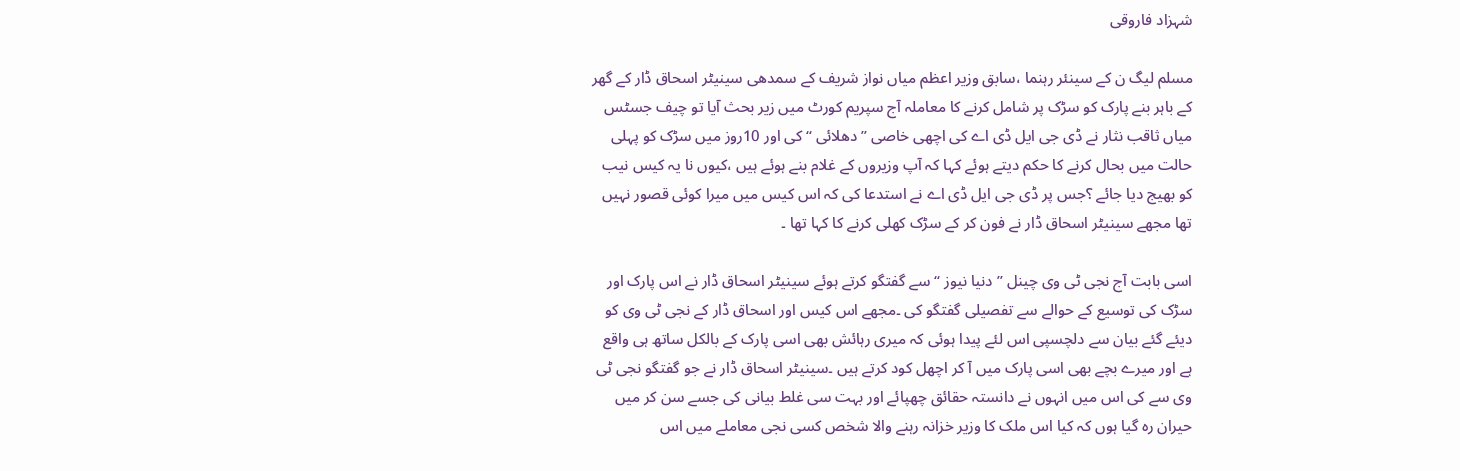شہزاد فاروقی

مسلم لیگ ن کے سینئر رہنما ،سابق وزیر اعظم میاں نواز شریف کے سمدھی سینیٹر اسحاق ڈار کے گھر کے باہر بنے پارک کو سڑک پر شامل کرنے کا معاملہ آج سپریم کورٹ میں زیر بحث آیا تو چیف جسٹس میاں ثاقب نثار نے ڈی جی ایل ڈی اے کی اچھی خاصی ’’دھلائی ‘‘ کی اور 10روز میں سڑک کو پہلی حالت میں بحال کرنے کا حکم دیتے ہوئے کہا کہ آپ وزیروں کے غلام بنے ہوئے ہیں ،کیوں نا یہ کیس نیب کو بھیج دیا جائے ؟جس پر ڈی جی ایل ڈی اے نے استدعا کی کہ اس کیس میں میرا کوئی قصور نہیں تھا مجھے سینیٹر اسحاق ڈار نے فون کر کے سڑک کھلی کرنے کا کہا تھا ۔

اسی بابت آج نجی ٹی وی چینل ’’دنیا نیوز ‘‘ سے گفتگو کرتے ہوئے سینیٹر اسحاق ڈار نے اس پارک اور سڑک کی توسیع کے حوالے سے تفصیلی گفتگو کی ۔مجھے اس کیس اور اسحاق ڈار کے نجی ٹی وی کو دیئے گئے بیان سے دلچسپی اس لئے پیدا ہوئی کہ میری رہائش بھی اسی پارک کے بالکل ساتھ ہی واقع ہے اور میرے بچے بھی اسی پارک میں آ کر اچھل کود کرتے ہیں ۔سینیٹر اسحاق ڈار نے جو گفتگو نجی ٹی وی سے کی اس میں انہوں نے دانستہ حقائق چھپائے اور بہت سی غلط بیانی کی جسے سن کر میں حیران رہ گیا ہوں کہ کیا اس ملک کا وزیر خزانہ رہنے والا شخص کسی نجی معاملے میں اس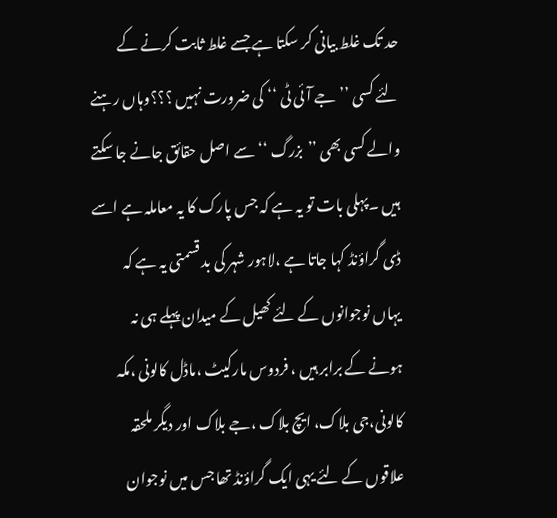حد تک غلط بیانی کر سکتا ہے جسے غلط ثابت کرنے کے لئے کسی ’’جے آئی ٹی ‘‘ کی ضرورت نہیں ؟؟؟وہاں رہنے والے کسی بھی ’’بزرگ ‘‘ سے اصل حقائق جانے جا سکتے ہیں ۔پہلی بات تو یہ ہے کہ جس پارک کا یہ معاملہ ہے اسے ڈی گراؤنڈ کہا جاتا ہے ،لاہور شہر کی بد قسمتی یہ ہے کہ یہاں نوجوانوں کے لئے کھیل کے میدان پہلے ہی نہ ہونے کے برابر ہیں ، فردوس مارکیٹ ،ماڈل کالونی ،مکہ کالونی،جی بلاک، ایچ بلاک ،جے بلاک اور دیگر ملحقہ علاقوں کے لئے یہی ایک گراؤنڈ تھا جس میں نوجوان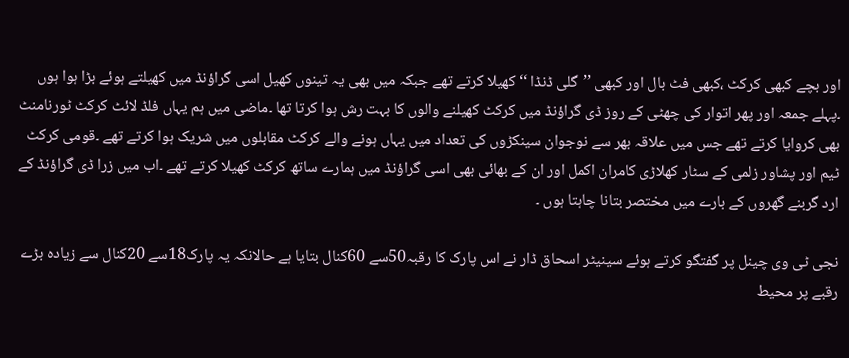اور بچے کبھی کرکٹ ،کبھی فٹ بال اور کبھی ’’گلی ڈنڈا ‘‘ کھیلا کرتے تھے جبکہ میں بھی یہ تینوں کھیل اسی گراؤنڈ میں کھیلتے ہوئے بڑا ہوا ہوں ۔پہلے جمعہ اور پھر اتوار کی چھٹی کے روز ڈی گراؤنڈ میں کرکٹ کھیلنے والوں کا بہت رش ہوا کرتا تھا ۔ماضی میں ہم یہاں فلڈ لائٹ کرکٹ ٹورنامنٹ بھی کروایا کرتے تھے جس میں علاقہ بھر سے نوجوان سینکڑوں کی تعداد میں یہاں ہونے والے کرکٹ مقابلوں میں شریک ہوا کرتے تھے ۔قومی کرکٹ ٹیم اور پشاور زلمی کے سٹار کھلاڑی کامران اکمل اور ان کے بھائی بھی اسی گراؤنڈ میں ہمارے ساتھ کرکٹ کھیلا کرتے تھے ۔اب میں زرا ڈی گراؤنڈ کے ارد گربنے گھروں کے بارے میں مختصر بتانا چاہتا ہوں ۔

نجی ٹی وی چینل پر گفتگو کرتے ہوئے سینیٹر اسحاق ڈار نے اس پارک کا رقبہ50سے 60کنال بتایا ہے حالانکہ یہ پارک18سے 20کنال سے زیادہ بڑے رقبے پر محیط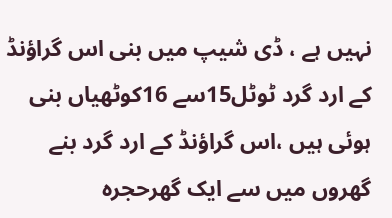نہیں ہے ، ڈی شیپ میں بنی اس گراؤنڈ کے ارد گرد ٹوٹل15سے 16کوٹھیاں بنی ہوئی ہیں ،اس گراؤنڈ کے ارد گرد بنے گھروں میں سے ایک گھرحجرہ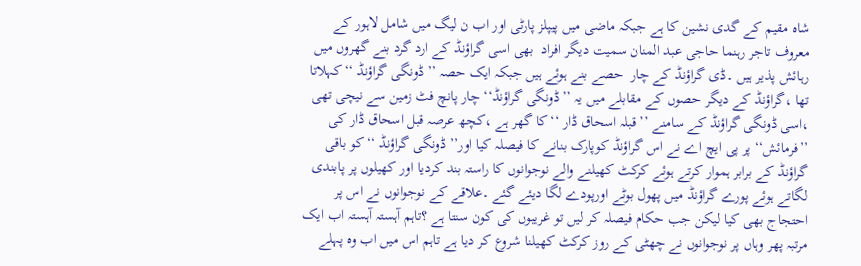شاہ مقیم کے گدی نشین کا ہے جبکہ ماضی میں پیپلز پارٹی اور اب ن لیگ میں شامل لاہور کے معروف تاجر رہنما حاجی عبد المنان سمیت دیگر افراد  بھی اسی گراؤنڈ کے ارد گرد بنے گھروں میں رہائش پذیر ہیں ۔ڈی گراؤنڈ کے چار  حصے بنے ہوئے ہیں جبکہ ایک حصہ ’’ڈونگی گراؤنڈ ‘‘کہلاتا تھا ،گراؤنڈ کے دیگر حصوں کے مقابلے میں یہ ’’ڈونگی گراؤنڈ‘‘ چار پانچ فٹ زمین سے نیچی تھی ،اسی ڈونگی گراؤنڈ کے سامنے ’’قبلہ اسحاق ڈار ‘‘کا گھر ہے ،کچھ عرصہ قبل اسحاق ڈار کی ’’فرمائش‘‘ پر پی ایچ اے نے اس گراؤنڈ کوپارک بنانے کا فیصلہ کیا اور’’ ڈونگی گراؤنڈ ‘‘کو باقی گراؤنڈ کے برابر ہموار کرتے ہوئے کرکٹ کھیلنے والے نوجوانوں کا راستہ بند کردیا اور کھیلوں پر پابندی لگاتے ہوئے پورے گراؤنڈ میں پھول بوٹے اورپودے لگا دیئے گئے ۔علاقے کے نوجوانوں نے اس پر احتجاج بھی کیا لیکن جب حکام فیصلہ کر لیں تو غریبوں کی کون سنتا ہے ؟تاہم آہستہ آہستہ اب ایک مرتبہ پھر وہاں پر نوجوانوں نے چھٹی کے روز کرکٹ کھیلنا شروع کر دیا ہے تاہم اس میں اب وہ پہلے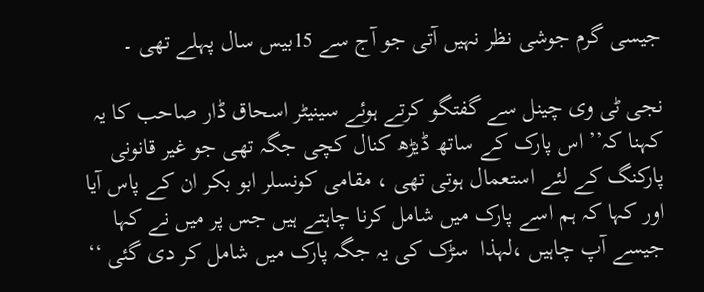جیسی گرم جوشی نظر نہیں آتی جو آج سے 15بیس سال پہلے تھی ۔

نجی ٹی وی چینل سے گفتگو کرتے ہوئے سینیٹر اسحاق ڈار صاحب کا یہ کہنا کہ’’ اس پارک کے ساتھ ڈیڑھ کنال کچی جگہ تھی جو غیر قانونی پارکنگ کے لئے استعمال ہوتی تھی ، مقامی کونسلر ابو بکر ان کے پاس آیا اور کہا کہ ہم اسے پارک میں شامل کرنا چاہتے ہیں جس پر میں نے کہا جیسے آپ چاہیں ،لہذا  سڑک کی یہ جگہ پارک میں شامل کر دی گئی ‘‘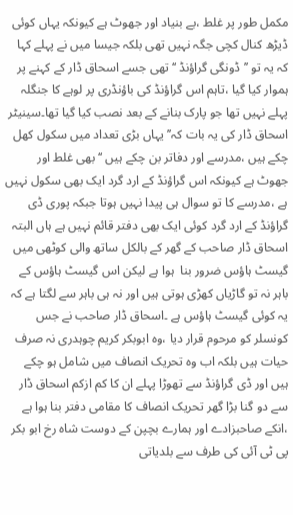مکمل طور پر غلط ،بے بنیاد اور جھوٹ ہے کیونکہ یہاں کوئی ڈیڑھ کنال کچی جگہ نہیں تھی بلکہ جیسا میں نے پہلے کہا کہ یہ تو ’’ڈونگی گراؤنڈ ‘‘ تھی جسے اسحاق ڈار کے کہنے پر ہموار کیا گیا ،تاہم اس گراؤنڈ کی باؤنڈری پر لوہے کا جنگلہ پہلے نہیں تھا جو پارک بنانے کے بعد نصب کیا گیا تھا۔سینیٹر اسحاق ڈار کی یہ بات کہ’’ یہاں بڑی تعداد میں سکول کھل چکے ہیں ،مدرسے اور دفاتر بن چکے ہیں ‘‘ بھی غلط اور جھوٹ ہے کیونکہ اس گراؤنڈ کے ارد گرد ایک بھی سکول نہیں ہے ،مدرسے کا تو سوال ہی پیدا نہیں ہوتا جبکہ پوری ڈی گراؤنڈ کے ارد گرد کوئی ایک بھی دفتر قائم نہیں ہے ہاں البتہ اسحاق ڈار صاحب کے گھر کے بالکل ساتھ والی کوٹھی میں گیسٹ ہاؤس ضرور بنا  ہوا ہے لیکن اس گیسٹ ہاؤس کے باہر نہ تو گاڑیاں کھڑی ہوتی ہیں اور نہ ہی باہر سے لگتا ہے کہ یہ کوئی گیسٹ ہاؤس ہے ۔اسحاق ڈار صاحب نے جس کونسلر کو مرحوم قرار دیا ،وہ ابوبکر کریم چوہدری نہ صرف حیات ہیں بلکہ اب وہ تحریک انصاف میں شامل ہو چکے ہیں اور ڈی گراؤنڈ سے تھوڑا پہلے ان کا کم ازکم اسحاق ڈار سے دو گنا بڑا گھر تحریک انصاف کا مقامی دفتر بنا ہوا ہے ،انکے صاحبزادے اور ہمارے بچپن کے دوست شاہ رخ ابو بکر پی ٹی آئی کی طرف سے بلدیاتی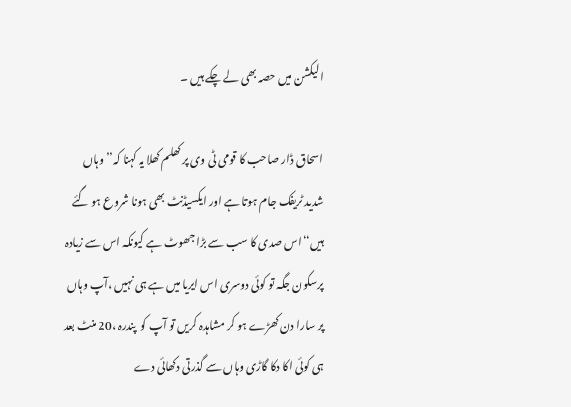الیکشن میں حصہ بھی لے چکے ہیں ۔

اسحاق ڈار صاحب کا قومی ٹی وی پر کھلم کھلا یہ کہنا کہ’’ وہاں شدید ٹریفک جام ہوتا ہے اور ایکسیڈنٹ بھی ہونا شروع ہو گئے ہیں‘‘اس صدی کا سب سے بڑا جھوٹ ہے کیونکہ اس سے زیادہ پرسکون جگہ تو کوئی دوسری اس ایریا میں ہے ہی نہیں ،آپ وہاں پر سارا دن کھڑے ہو کر مشاہدہ کریں تو آپ کو  پندرہ ،20 منٹ بعد ہی کوئی اکا دکا گاڑی وہاں سے گذرتی دکھائی دے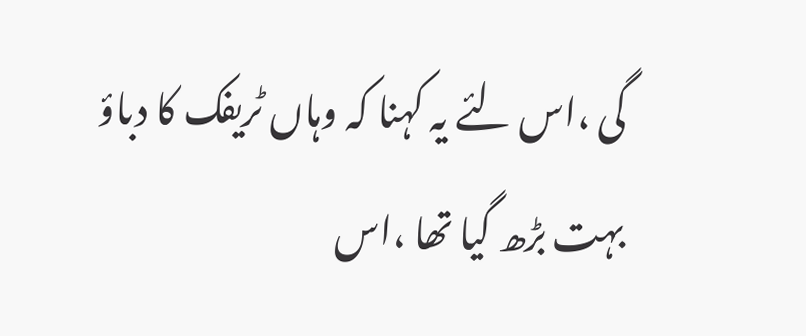گی ،اس لئے یہ کہنا کہ وہاں ٹریفک کا دباؤ بہت بڑھ گیا تھا ،اس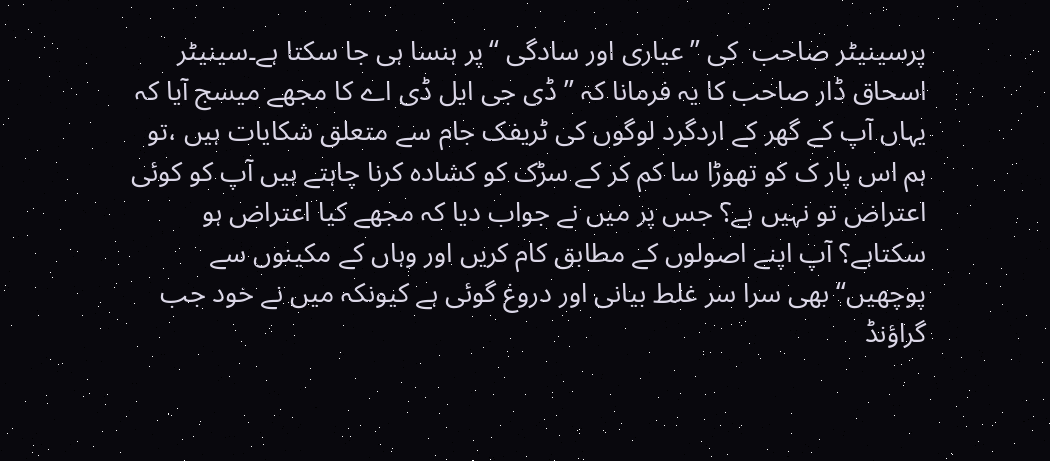پرسینیٹر صاحب  کی ’’عیاری اور سادگی ‘‘پر ہنسا ہی جا سکتا ہے۔سینیٹر اسحاق ڈار صاحب کا یہ فرمانا کہ ’’ڈی جی ایل ڈی اے کا مجھے میسج آیا کہ یہاں آپ کے گھر کے اردگرد لوگوں کی ٹریفک جام سے متعلق شکایات ہیں ،تو ہم اس پار ک کو تھوڑا سا کم کر کے سڑک کو کشادہ کرنا چاہتے ہیں آپ کو کوئی اعتراض تو نہیں ہے؟ جس پر میں نے جواب دیا کہ مجھے کیا اعتراض ہو سکتاہے؟ آپ اپنے اصولوں کے مطابق کام کریں اور وہاں کے مکینوں سے پوچھیں‘‘ بھی سرا سر غلط بیانی اور دروغ گوئی ہے کیونکہ میں نے خود جب گراؤنڈ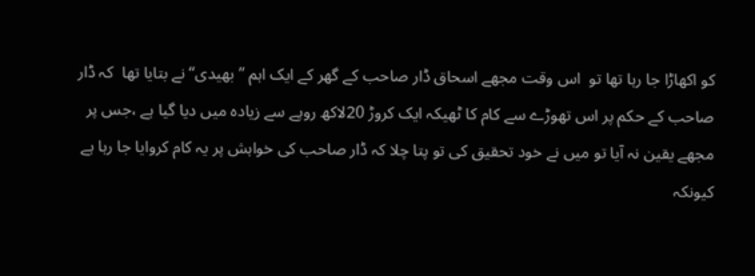کو اکھاڑا جا رہا تھا تو  اس وقت مجھے اسحاق ڈار صاحب کے گھر کے ایک اہم ’’ بھیدی‘‘ نے بتایا تھا  کہ ڈار صاحب کے حکم پر اس تھوڑے سے کام کا ٹھیکہ ایک کروڑ 20لاکھ روپے سے زیادہ میں دیا گیا ہے ،جس پر  مجھے یقین نہ آیا تو میں نے خود تحقیق کی تو پتا چلا کہ ڈار صاحب کی خواہش پر یہ کام کروایا جا رہا ہے کیونکہ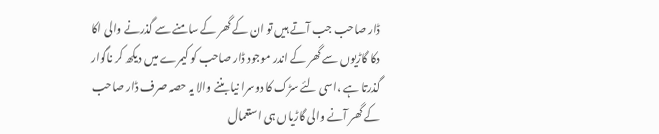ڈار صاحب جب آتے ہیں تو ان کے گھر کے سامنے سے گذرنے والی اکا دکا گاڑیوں سے گھر کے اندر موجود ڈار صاحب کو کیمرے میں دیکھ کر ناگوار گذرتا ہے ،اسی لئے سڑک کا دوسرا نیا بننے والا یہ حصہ صرف ڈار صاحب کے گھر آنے والی گاڑیاں ہی استعمال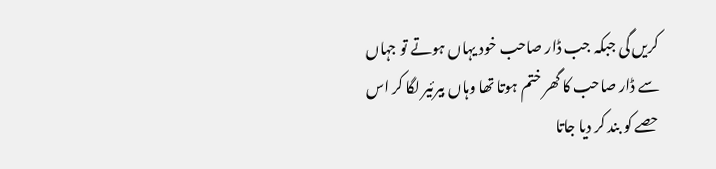کریں گی جبکہ جب ڈار صاحب خود یہاں ہوتے تو جہاں سے ڈار صاحب کا گھر ختم ہوتا تھا وہاں بیرئیر لگا کر اس حصے کو بند کر دیا جاتا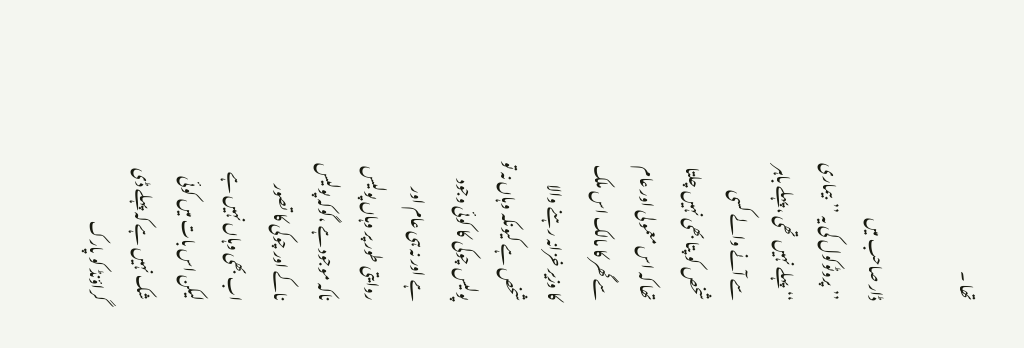تھا ۔

ڈار صاحب میں ’’پروٹوکول کی یہ ’’بیماری ‘‘ پہلے نہیں تھی ،پہلے باہر سے آنے والے کسی شخص کو پتا بھی نہیں چلتا تھا کہ اس معمولی اور عام سے گھر کا مالک اس ملک کا وزیر خزانہ رہنے والا شخص ہے کیونکہ وہاں نہ تو پولیس چوکی کا کوئی وجود ہے اور نہ ہی عام اور روایتی طور پر وہاں پولیس ناکہ موجود ہے ،گوکہ پولیس ناکے اور چوکی کا تصور اب بھی وہاں نہیں ہے لیکن اس بات میں کوئی شک نہیں ہے کہ پہلے ڈی گراؤنڈ کو پارک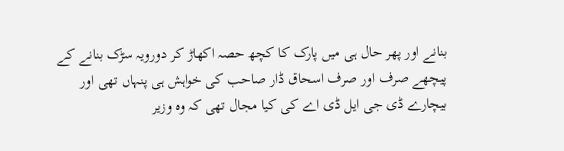بنانے اور پھر حال ہی میں پارک کا کچھ حصہ اکھاڑ کر دورویہ سڑک بنانے کے پیچھے صرف اور صرف اسحاق ڈار صاحب کی خواہش ہی پنہاں تھی اور بیچارے ڈی جی ایل ڈی اے کی کیا مجال تھی کہ وہ وزیر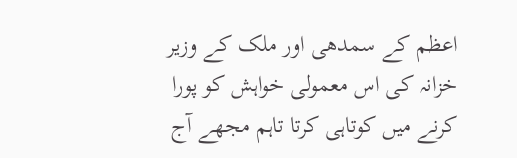اعظم کے سمدھی اور ملک کے وزیر خزانہ کی اس معمولی خواہش کو پورا کرنے میں کوتاہی کرتا تاہم مجھے آج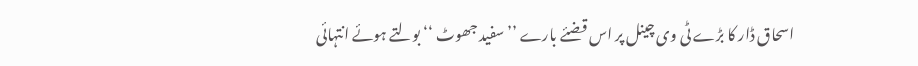اسحاق ڈار کا بڑے ٹی وی چینل پر اس قضئے بارے ’’سفید جھوٹ ‘‘ بولتے ہوئے انتہائی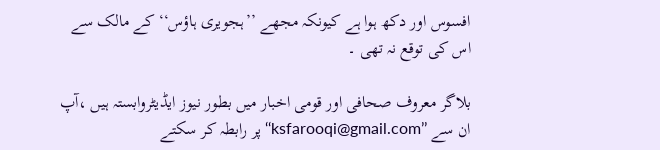افسوس اور دکھ ہوا ہے کیونکہ مجھے ’’ہجویری ہاؤس‘‘ کے مالک سے اس کی توقع نہ تھی ۔

بلاگر معروف صحافی اور قومی اخبار میں بطور نیوز ایڈیٹروابستہ ہیں ،آپ ان سے ’’ksfarooqi@gmail.com‘‘ پر رابطہ کر سکتے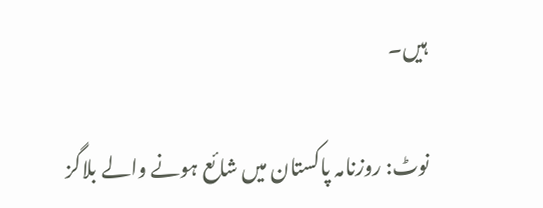ہیں۔

نوٹ: روزنامہ پاکستان میں شائع ہونے والے بلاگز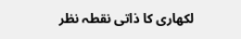لکھاری کا ذاتی نقطہ نظر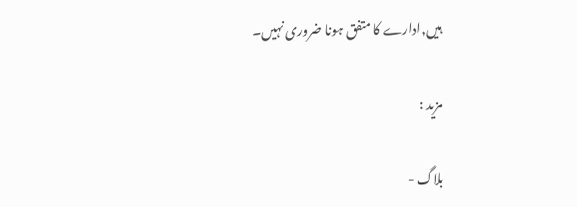ہیں,ادارے کا متفق ہونا ضروری نہیں۔

مزید :

بلاگ -